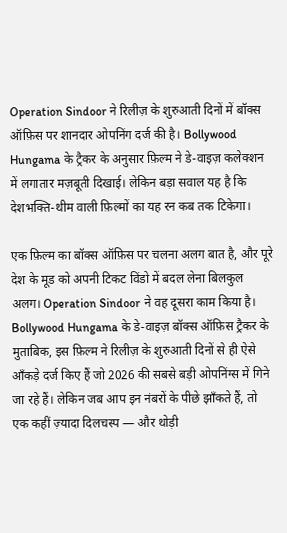Operation Sindoor ने रिलीज़ के शुरुआती दिनों में बॉक्स ऑफ़िस पर शानदार ओपनिंग दर्ज की है। Bollywood Hungama के ट्रैकर के अनुसार फ़िल्म ने डे-वाइज़ कलेक्शन में लगातार मज़बूती दिखाई। लेकिन बड़ा सवाल यह है कि देशभक्ति-थीम वाली फ़िल्मों का यह रन कब तक टिकेगा।

एक फ़िल्म का बॉक्स ऑफ़िस पर चलना अलग बात है, और पूरे देश के मूड को अपनी टिकट विंडो में बदल लेना बिलकुल अलग। Operation Sindoor ने वह दूसरा काम किया है। Bollywood Hungama के डे-वाइज़ बॉक्स ऑफ़िस ट्रैकर के मुताबिक, इस फ़िल्म ने रिलीज़ के शुरुआती दिनों से ही ऐसे आँकड़े दर्ज किए हैं जो 2026 की सबसे बड़ी ओपनिंग्स में गिने जा रहे हैं। लेकिन जब आप इन नंबरों के पीछे झाँकते हैं, तो एक कहीं ज़्यादा दिलचस्प — और थोड़ी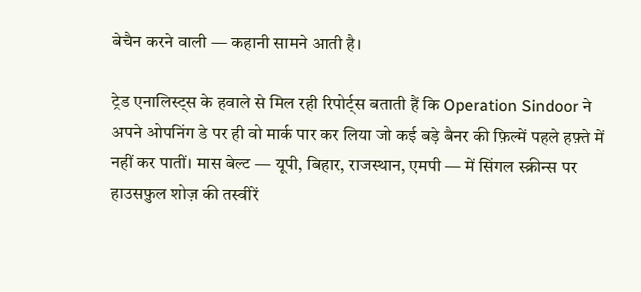बेचैन करने वाली — कहानी सामने आती है।

ट्रेड एनालिस्ट्स के हवाले से मिल रही रिपोर्ट्स बताती हैं कि Operation Sindoor ने अपने ओपनिंग डे पर ही वो मार्क पार कर लिया जो कई बड़े बैनर की फ़िल्में पहले हफ़्ते में नहीं कर पातीं। मास बेल्ट — यूपी, बिहार, राजस्थान, एमपी — में सिंगल स्क्रीन्स पर हाउसफ़ुल शोज़ की तस्वीरें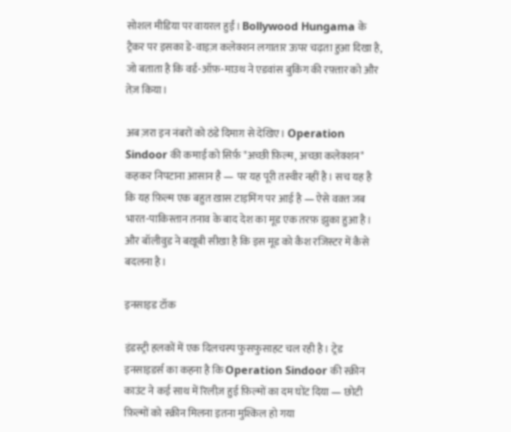सोशल मीडिया पर वायरल हुईं। Bollywood Hungama के ट्रैकर पर इसका डे-वाइज़ कलेक्शन लगातार ऊपर चढ़ता हुआ दिखा है, जो बताता है कि वर्ड-ऑफ़-माउथ ने एडवांस बुकिंग की रफ़्तार को और तेज़ किया।

अब ज़रा इन नंबरों को ठंडे दिमाग़ से देखिए। Operation Sindoor की कमाई को सिर्फ़ "अच्छी फ़िल्म, अच्छा कलेक्शन" कहकर निपटाना आसान है — पर यह पूरी तस्वीर नहीं है। सच यह है कि यह फ़िल्म एक बहुत ख़ास टाइमिंग पर आई है — ऐसे वक़्त जब भारत-पाकिस्तान तनाव के बाद देश का मूड एक तरफ़ झुका हुआ है। और बॉलीवुड ने बख़ूबी सीखा है कि इस मूड को कैश रजिस्टर में कैसे बदलना है।

इनसाइड टॉक

इंडस्ट्री हलकों में एक दिलचस्प फुसफुसाहट चल रही है। ट्रेड इनसाइडर्स का कहना है कि Operation Sindoor की स्क्रीन काउंट ने कई साथ में रिलीज़ हुई फ़िल्मों का दम घोंट दिया — छोटी फ़िल्मों को स्क्रीन मिलना इतना मुश्किल हो गया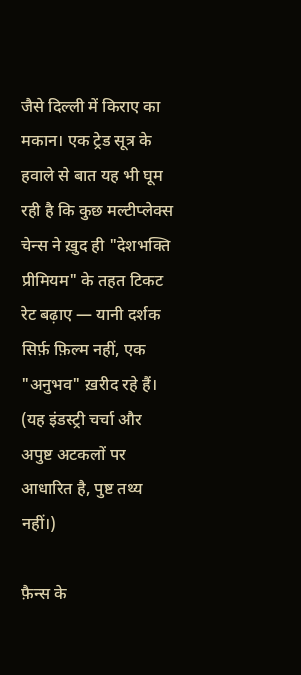जैसे दिल्ली में किराए का मकान। एक ट्रेड सूत्र के हवाले से बात यह भी घूम रही है कि कुछ मल्टीप्लेक्स चेन्स ने ख़ुद ही "देशभक्ति प्रीमियम" के तहत टिकट रेट बढ़ाए — यानी दर्शक सिर्फ़ फ़िल्म नहीं, एक "अनुभव" ख़रीद रहे हैं। (यह इंडस्ट्री चर्चा और अपुष्ट अटकलों पर आधारित है, पुष्ट तथ्य नहीं।)

फ़ैन्स के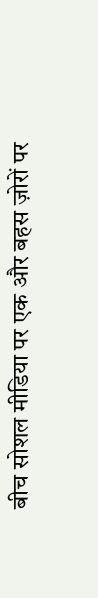बीच सोशल मीडिया पर एक और बहस ज़ोरों पर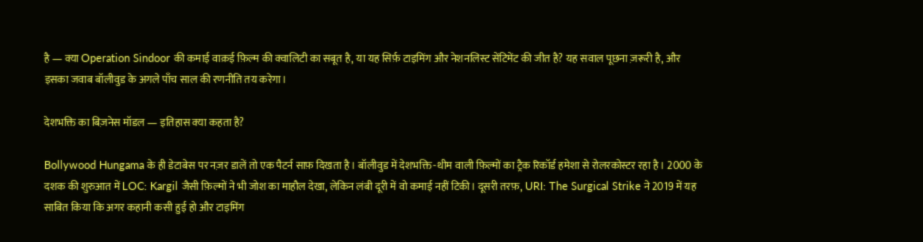है — क्या Operation Sindoor की कमाई वाक़ई फ़िल्म की क्वालिटी का सबूत है, या यह सिर्फ़ टाइमिंग और नेशनलिस्ट सेंटिमेंट की जीत है? यह सवाल पूछना ज़रूरी है, और इसका जवाब बॉलीवुड के अगले पाँच साल की रणनीति तय करेगा।

देशभक्ति का बिज़नेस मॉडल — इतिहास क्या कहता है?

Bollywood Hungama के ही डेटाबेस पर नज़र डालें तो एक पैटर्न साफ़ दिखता है। बॉलीवुड में देशभक्ति-थीम वाली फ़िल्मों का ट्रैक रिकॉर्ड हमेशा से रोलरकोस्टर रहा है। 2000 के दशक की शुरुआत में LOC: Kargil जैसी फ़िल्मों ने भी जोश का माहौल देखा, लेकिन लंबी दूरी में वो कमाई नहीं टिकी। दूसरी तरफ़, URI: The Surgical Strike ने 2019 में यह साबित किया कि अगर कहानी कसी हुई हो और टाइमिंग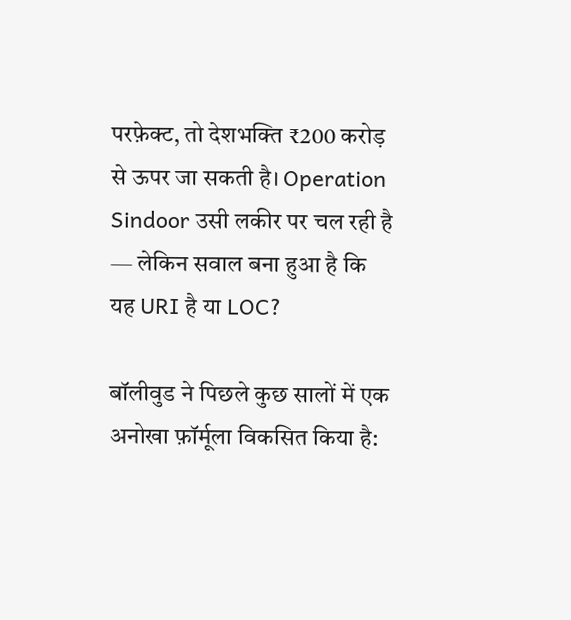परफ़ेक्ट, तो देशभक्ति ₹200 करोड़ से ऊपर जा सकती है। Operation Sindoor उसी लकीर पर चल रही है — लेकिन सवाल बना हुआ है कि यह URI है या LOC?

बॉलीवुड ने पिछले कुछ सालों में एक अनोखा फ़ॉर्मूला विकसित किया है: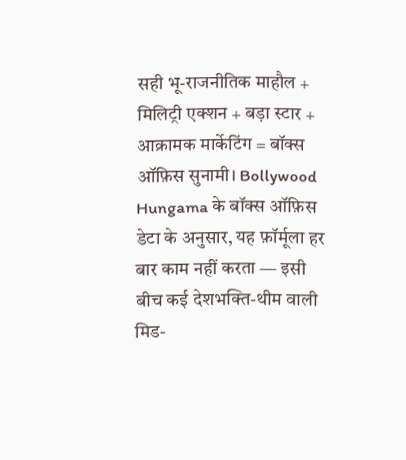सही भू-राजनीतिक माहौल + मिलिट्री एक्शन + बड़ा स्टार + आक्रामक मार्केटिंग = बॉक्स ऑफ़िस सुनामी। Bollywood Hungama के बॉक्स ऑफ़िस डेटा के अनुसार, यह फ़ॉर्मूला हर बार काम नहीं करता — इसी बीच कई देशभक्ति-थीम वाली मिड-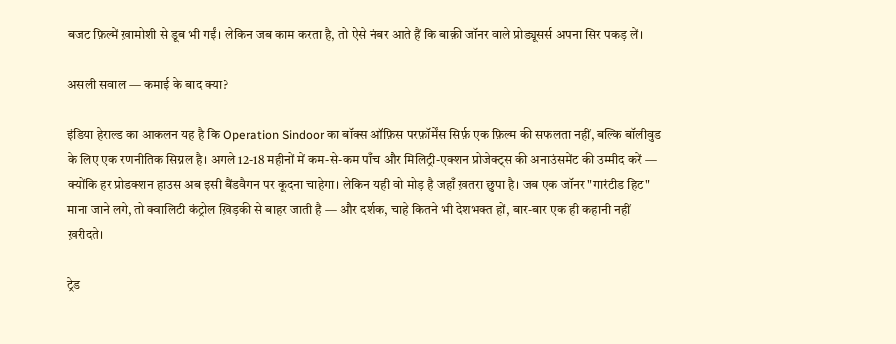बजट फ़िल्में ख़ामोशी से डूब भी गईं। लेकिन जब काम करता है, तो ऐसे नंबर आते हैं कि बाक़ी जॉनर वाले प्रोड्यूसर्स अपना सिर पकड़ लें।

असली सवाल — कमाई के बाद क्या?

इंडिया हेराल्ड का आकलन यह है कि Operation Sindoor का बॉक्स ऑफ़िस परफ़ॉर्मेंस सिर्फ़ एक फ़िल्म की सफलता नहीं, बल्कि बॉलीवुड के लिए एक रणनीतिक सिग्नल है। अगले 12-18 महीनों में कम-से-कम पाँच और मिलिट्री-एक्शन प्रोजेक्ट्स की अनाउंसमेंट की उम्मीद करें — क्योंकि हर प्रोडक्शन हाउस अब इसी बैंडवैगन पर कूदना चाहेगा। लेकिन यही वो मोड़ है जहाँ ख़तरा छुपा है। जब एक जॉनर "गारंटीड हिट" माना जाने लगे, तो क्वालिटी कंट्रोल ख़िड़की से बाहर जाती है — और दर्शक, चाहे कितने भी देशभक्त हों, बार-बार एक ही कहानी नहीं ख़रीदते।

ट्रेड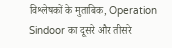विश्लेषकों के मुताबिक, Operation Sindoor का दूसरे और तीसरे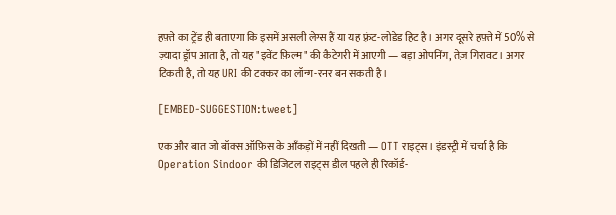हफ़्ते का ट्रेंड ही बताएगा कि इसमें असली लेग्स हैं या यह फ़्रंट-लोडेड हिट है। अगर दूसरे हफ़्ते में 50% से ज़्यादा ड्रॉप आता है, तो यह "इवेंट फ़िल्म" की कैटेगरी में आएगी — बड़ा ओपनिंग, तेज़ गिरावट। अगर टिकती है, तो यह URI की टक्कर का लॉन्ग-रनर बन सकती है।

[EMBED-SUGGESTION:tweet]

एक और बात जो बॉक्स ऑफ़िस के आँकड़ों में नहीं दिखती — OTT राइट्स। इंडस्ट्री में चर्चा है कि Operation Sindoor की डिजिटल राइट्स डील पहले ही रिकॉर्ड-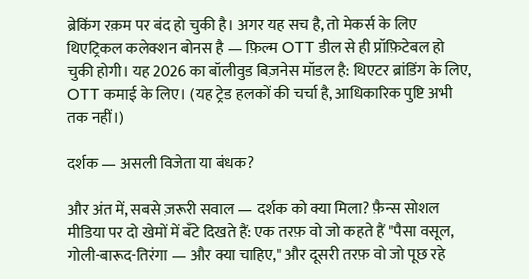ब्रेकिंग रक़म पर बंद हो चुकी है। अगर यह सच है, तो मेकर्स के लिए थिएट्रिकल कलेक्शन बोनस है — फ़िल्म OTT डील से ही प्रॉफ़िटेबल हो चुकी होगी। यह 2026 का बॉलीवुड बिज़नेस मॉडल है: थिएटर ब्रांडिंग के लिए, OTT कमाई के लिए। (यह ट्रेड हलकों की चर्चा है, आधिकारिक पुष्टि अभी तक नहीं।)

दर्शक — असली विजेता या बंधक?

और अंत में, सबसे ज़रूरी सवाल — दर्शक को क्या मिला? फ़ैन्स सोशल मीडिया पर दो खेमों में बँटे दिखते हैं: एक तरफ़ वो जो कहते हैं "पैसा वसूल, गोली-बारूद-तिरंगा — और क्या चाहिए," और दूसरी तरफ़ वो जो पूछ रहे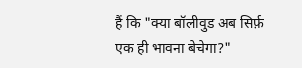हैं कि "क्या बॉलीवुड अब सिर्फ़ एक ही भावना बेचेगा?"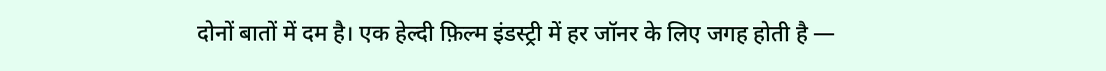दोनों बातों में दम है। एक हेल्दी फ़िल्म इंडस्ट्री में हर जॉनर के लिए जगह होती है —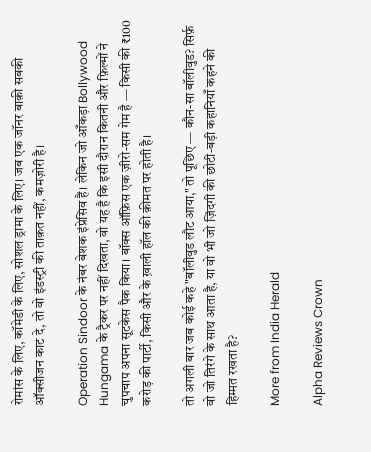रोमांस के लिए, कॉमेडी के लिए, सोशल ड्रामा के लिए। जब एक जॉनर बाक़ी सबकी ऑक्सीजन काट दे, तो वो इंडस्ट्री की ताक़त नहीं, कमज़ोरी है।

Operation Sindoor के नंबर बेशक इंप्रेसिव हैं। लेकिन जो आँकड़ा Bollywood Hungama के ट्रैकर पर नहीं दिखता, वो यह है कि इसी दौरान कितनी और फ़िल्मों ने चुपचाप अपना सूटकेस पैक किया। बॉक्स ऑफ़िस एक ज़ीरो-सम गेम है — किसी की ₹100 करोड़ की पार्टी, किसी और के ख़ाली हॉल की क़ीमत पर होती है।

तो अगली बार जब कोई कहे "बॉलीवुड लौट आया," तो पूछिए — कौन-सा बॉलीवुड? सिर्फ़ वो जो तिरंगे के साथ आता है, या वो भी जो ज़िंदगी की छोटी-बड़ी कहानियाँ कहने की हिम्मत रखता है?

More from India Herald

Alpha Reviews Crown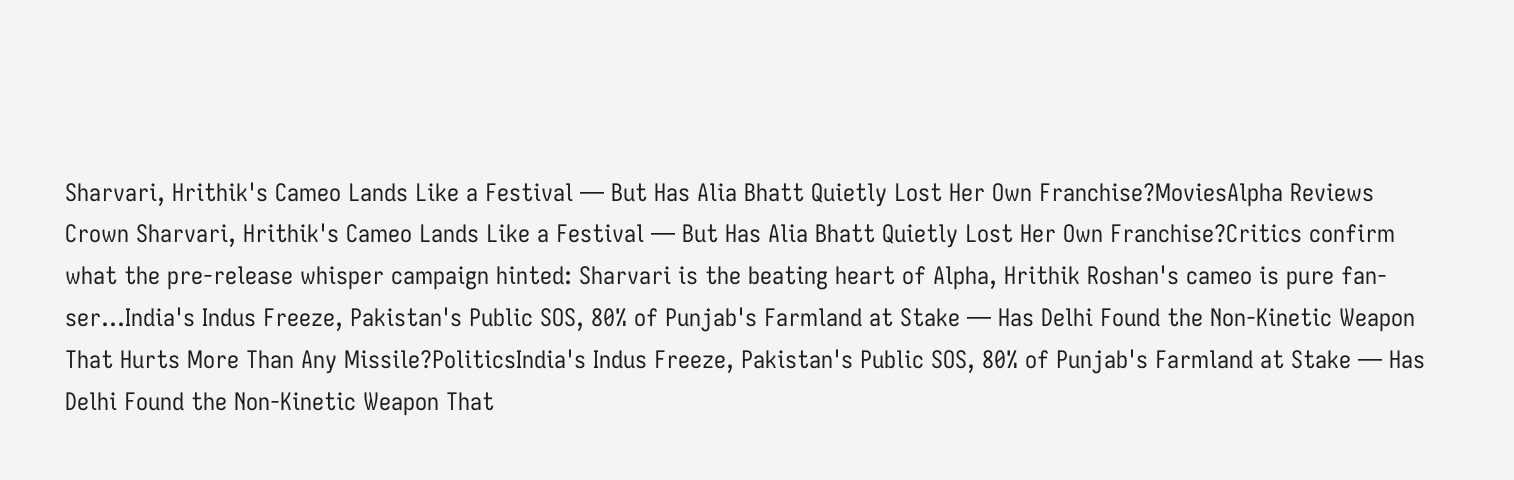Sharvari, Hrithik's Cameo Lands Like a Festival — But Has Alia Bhatt Quietly Lost Her Own Franchise?MoviesAlpha Reviews Crown Sharvari, Hrithik's Cameo Lands Like a Festival — But Has Alia Bhatt Quietly Lost Her Own Franchise?Critics confirm what the pre-release whisper campaign hinted: Sharvari is the beating heart of Alpha, Hrithik Roshan's cameo is pure fan-ser…India's Indus Freeze, Pakistan's Public SOS, 80% of Punjab's Farmland at Stake — Has Delhi Found the Non-Kinetic Weapon That Hurts More Than Any Missile?PoliticsIndia's Indus Freeze, Pakistan's Public SOS, 80% of Punjab's Farmland at Stake — Has Delhi Found the Non-Kinetic Weapon That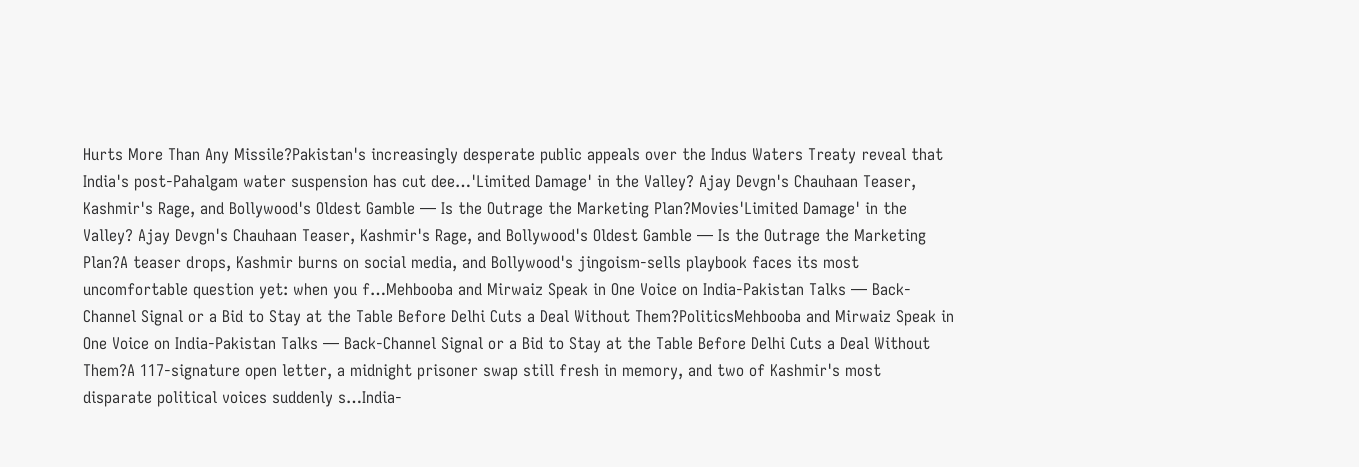Hurts More Than Any Missile?Pakistan's increasingly desperate public appeals over the Indus Waters Treaty reveal that India's post-Pahalgam water suspension has cut dee…'Limited Damage' in the Valley? Ajay Devgn's Chauhaan Teaser, Kashmir's Rage, and Bollywood's Oldest Gamble — Is the Outrage the Marketing Plan?Movies'Limited Damage' in the Valley? Ajay Devgn's Chauhaan Teaser, Kashmir's Rage, and Bollywood's Oldest Gamble — Is the Outrage the Marketing Plan?A teaser drops, Kashmir burns on social media, and Bollywood's jingoism-sells playbook faces its most uncomfortable question yet: when you f…Mehbooba and Mirwaiz Speak in One Voice on India-Pakistan Talks — Back-Channel Signal or a Bid to Stay at the Table Before Delhi Cuts a Deal Without Them?PoliticsMehbooba and Mirwaiz Speak in One Voice on India-Pakistan Talks — Back-Channel Signal or a Bid to Stay at the Table Before Delhi Cuts a Deal Without Them?A 117-signature open letter, a midnight prisoner swap still fresh in memory, and two of Kashmir's most disparate political voices suddenly s…India-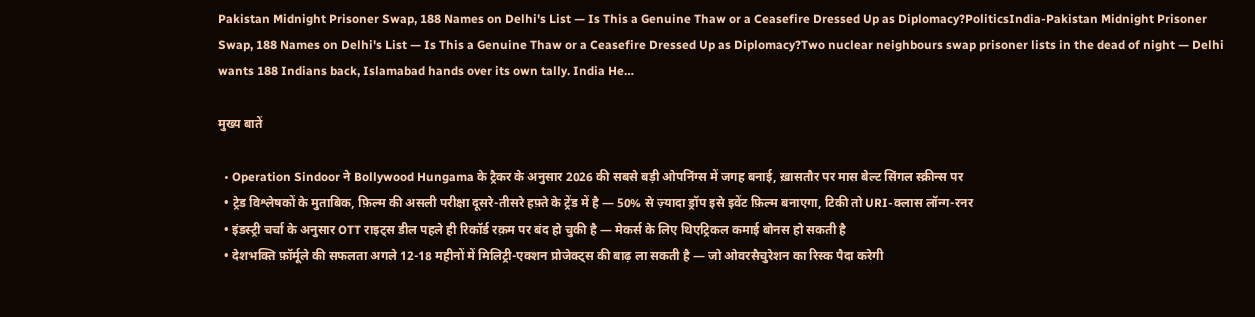Pakistan Midnight Prisoner Swap, 188 Names on Delhi's List — Is This a Genuine Thaw or a Ceasefire Dressed Up as Diplomacy?PoliticsIndia-Pakistan Midnight Prisoner Swap, 188 Names on Delhi's List — Is This a Genuine Thaw or a Ceasefire Dressed Up as Diplomacy?Two nuclear neighbours swap prisoner lists in the dead of night — Delhi wants 188 Indians back, Islamabad hands over its own tally. India He…

मुख्य बातें

  • Operation Sindoor ने Bollywood Hungama के ट्रैकर के अनुसार 2026 की सबसे बड़ी ओपनिंग्स में जगह बनाई, ख़ासतौर पर मास बेल्ट सिंगल स्क्रीन्स पर
  • ट्रेड विश्लेषकों के मुताबिक, फ़िल्म की असली परीक्षा दूसरे-तीसरे हफ़्ते के ट्रेंड में है — 50% से ज़्यादा ड्रॉप इसे इवेंट फ़िल्म बनाएगा, टिकी तो URI-क्लास लॉन्ग-रनर
  • इंडस्ट्री चर्चा के अनुसार OTT राइट्स डील पहले ही रिकॉर्ड रक़म पर बंद हो चुकी है — मेकर्स के लिए थिएट्रिकल कमाई बोनस हो सकती है
  • देशभक्ति फ़ॉर्मूले की सफलता अगले 12-18 महीनों में मिलिट्री-एक्शन प्रोजेक्ट्स की बाढ़ ला सकती है — जो ओवरसैचुरेशन का रिस्क पैदा करेगी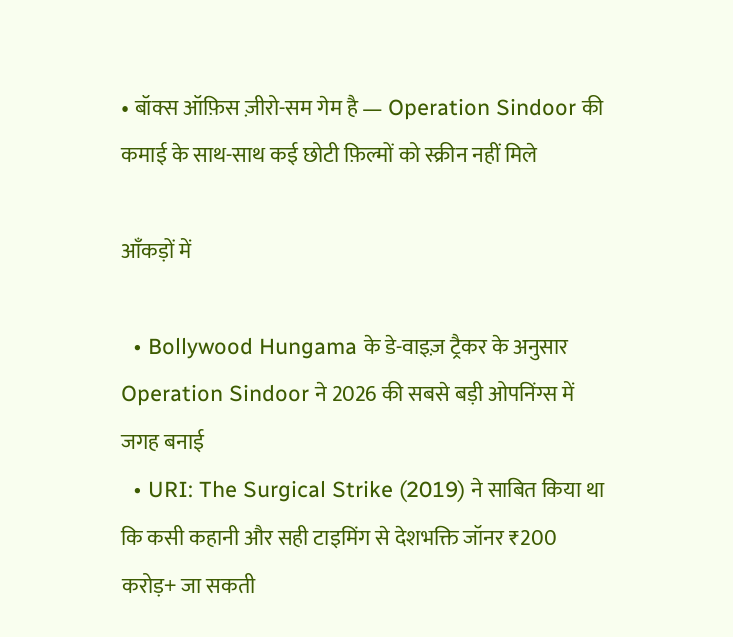• बॉक्स ऑफ़िस ज़ीरो-सम गेम है — Operation Sindoor की कमाई के साथ-साथ कई छोटी फ़िल्मों को स्क्रीन नहीं मिले

आँकड़ों में

  • Bollywood Hungama के डे-वाइज़ ट्रैकर के अनुसार Operation Sindoor ने 2026 की सबसे बड़ी ओपनिंग्स में जगह बनाई
  • URI: The Surgical Strike (2019) ने साबित किया था कि कसी कहानी और सही टाइमिंग से देशभक्ति जॉनर ₹200 करोड़+ जा सकती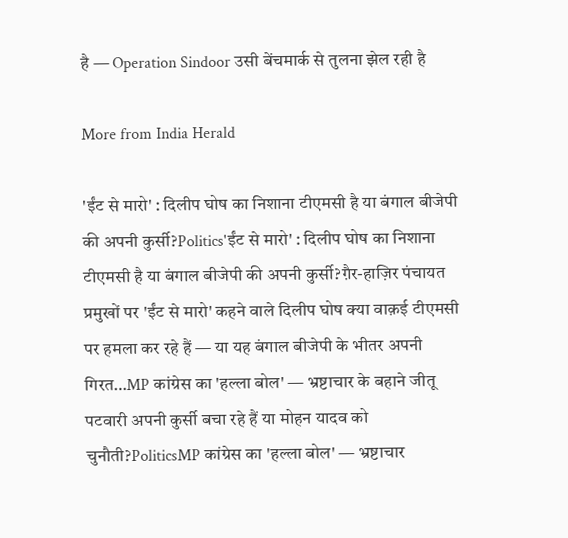है — Operation Sindoor उसी बेंचमार्क से तुलना झेल रही है

More from India Herald

'ईंट से मारो' : दिलीप घोष का निशाना टीएमसी है या बंगाल बीजेपी की अपनी कुर्सी?Politics'ईंट से मारो' : दिलीप घोष का निशाना टीएमसी है या बंगाल बीजेपी की अपनी कुर्सी?ग़ैर-हाज़िर पंचायत प्रमुखों पर 'ईंट से मारो' कहने वाले दिलीप घोष क्या वाक़ई टीएमसी पर हमला कर रहे हैं — या यह बंगाल बीजेपी के भीतर अपनी गिरत…MP कांग्रेस का 'हल्ला बोल' — भ्रष्टाचार के बहाने जीतू पटवारी अपनी कुर्सी बचा रहे हैं या मोहन यादव को चुनौती?PoliticsMP कांग्रेस का 'हल्ला बोल' — भ्रष्टाचार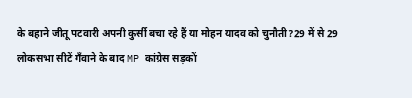के बहाने जीतू पटवारी अपनी कुर्सी बचा रहे हैं या मोहन यादव को चुनौती?29 में से 29 लोकसभा सीटें गँवाने के बाद MP कांग्रेस सड़कों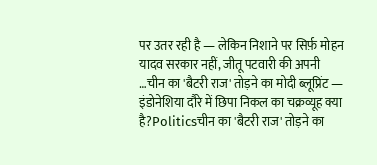पर उतर रही है — लेकिन निशाने पर सिर्फ़ मोहन यादव सरकार नहीं, जीतू पटवारी की अपनी …चीन का 'बैटरी राज' तोड़ने का मोदी ब्लूप्रिंट — इंडोनेशिया दौरे में छिपा निकल का चक्रव्यूह क्या है?Politicsचीन का 'बैटरी राज' तोड़ने का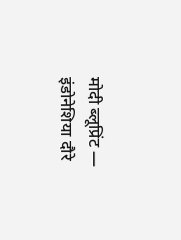मोदी ब्लूप्रिंट — इंडोनेशिया दौरे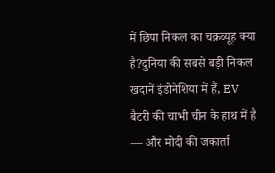में छिपा निकल का चक्रव्यूह क्या है?दुनिया की सबसे बड़ी निकल खदानें इंडोनेशिया में हैं, EV बैटरी की चाभी चीन के हाथ में है — और मोदी की जकार्ता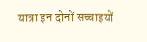यात्रा इन दोनों सच्चाइयों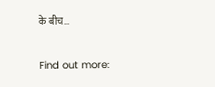के बीच…

Find out more: